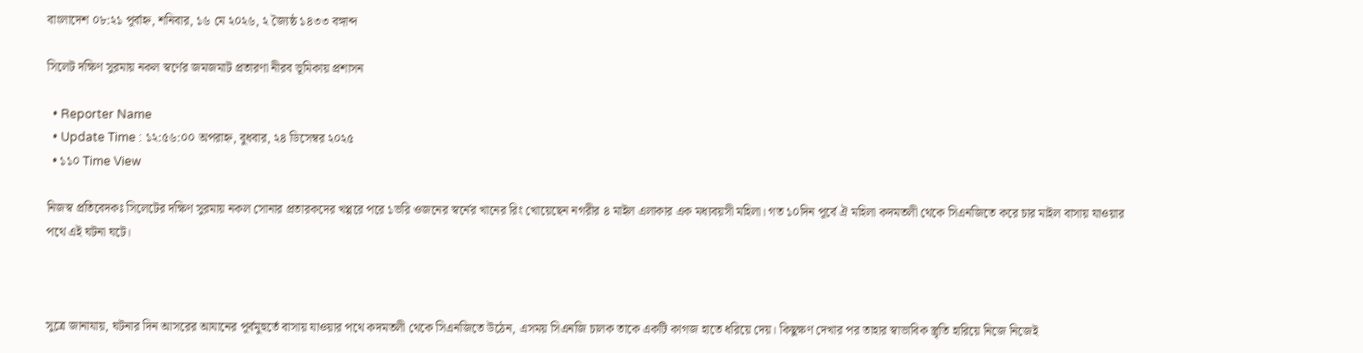বাংলাদেশ ০৮:২১ পূর্বাহ্ন, শনিবার, ১৬ মে ২০২৬, ২ জ্যৈষ্ঠ ১৪৩৩ বঙ্গাব্দ

সিলেট দক্ষিণ সুরমায় নকল স্বর্ণের জমজমাট প্রতারণা নীরব ভূমিকায় প্রশাসন

  • Reporter Name
  • Update Time : ১২:৫৬:০০ অপরাহ্ন, বুধবার, ২৪ ডিসেম্বর ২০২৫
  • ১১০ Time View

নিজস্ব প্রতিবেদকঃ সিলেটের দক্ষিণ সুরমায় নকল সোনার প্রতারকদের খপ্পরে পরে ১ভরি ওজনের স্বর্নের খানের রিং খোয়েছেন নগরীর ৪ মাইল এলাকার এক মধ্যবয়সী মহিলা। গত ১০দিন পূর্বে ঐ মহিলা কদমতলী থেকে সিএনজিতে করে চার মাইল বাসায় যাওয়ার পথে এই ঘটনা ঘটে।



সুত্রে জানাযায়, ঘটনার দিন আসরের আযানের পূর্বমুহুর্তে বাসায় যাওয়ার পথে কদমতলী থেকে সিএনজিতে উঠেন, এসময় সিএনজি চালক তাকে একটি কাগজ হাতে ধরিয়ে দেয়। কিছুক্ষণ দেখার পর তাহার স্বাভাবিক স্ত্রৃতি হারিয়ে নিজে নিজেই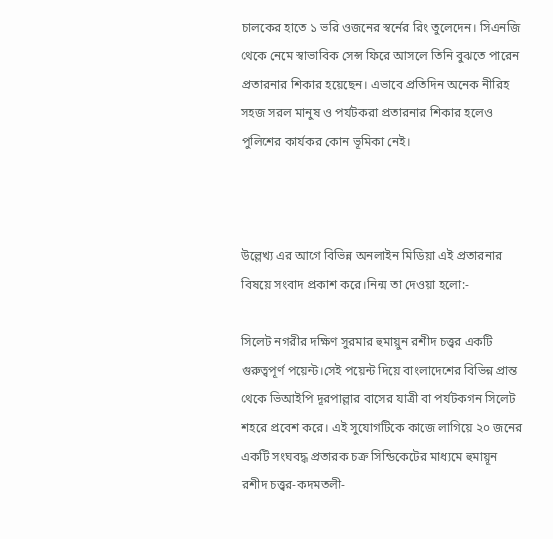চালকের হাতে ১ ভরি ওজনের স্বর্নের রিং তুলেদেন। সিএনজি থেকে নেমে স্বাভাবিক সেন্স ফিরে আসলে তিনি বুঝতে পারেন প্রতারনার শিকার হয়েছেন। এভাবে প্রতিদিন অনেক নীরিহ সহজ সরল মানুষ ও পর্যটকরা প্রতারনার শিকার হলেও পুলিশের কার্যকর কোন ভূমিকা নেই।



উল্লেখ্য এর আগে বিভিন্ন অনলাইন মিডিয়া এই প্রতারনার বিষয়ে সংবাদ প্রকাশ করে।নিন্ম তা দেওয়া হলো:-

সিলেট নগরীর দক্ষিণ সুরমার হুমায়ুন রশীদ চত্ত্বর একটি গুরুত্বপূর্ণ পয়েন্ট।সেই পয়েন্ট দিয়ে বাংলাদেশের বিভিন্ন প্রান্ত থেকে ভিআইপি দূরপাল্লার বাসের যাত্রী বা পর্যটকগন সিলেট শহরে প্রবেশ করে। এই সুযোগটিকে কাজে লাগিয়ে ২০ জনের একটি সংঘবদ্ধ প্রতারক চক্র সিন্ডিকেটের মাধ্যমে হুমায়ূন রশীদ চত্ত্বর-কদমতলী-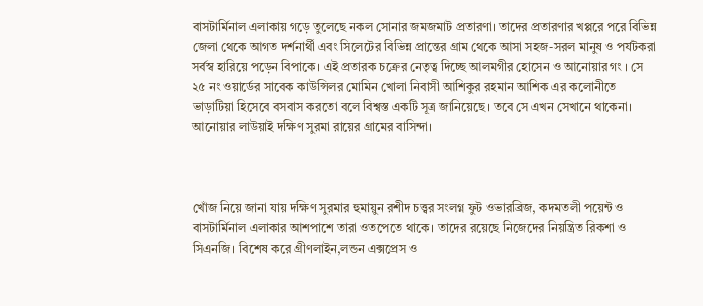বাসটার্মিনাল এলাকায় গড়ে তুলেছে নকল সোনার জমজমাট প্রতারণা। তাদের প্রতারণার খপ্পরে পরে বিভিন্ন জেলা থেকে আগত দর্শনার্থী এবং সিলেটের বিভিন্ন প্রান্তের গ্রাম থেকে আসা সহজ-সরল মানুষ ও পর্যটকরা সর্বস্ব হারিয়ে পড়েন বিপাকে। এই প্রতারক চক্রের নেতৃত্ব দিচ্ছে আলমগীর হোসেন ও আনোয়ার গং । সে ২৫ নং ওয়ার্ডের সাবেক কাউন্সিলর মোমিন খোলা নিবাসী আশিকুর রহমান আশিক এর কলোনীতে ভাড়াটিয়া হিসেবে বসবাস করতো বলে বিশ্বস্ত একটি সূত্র জানিয়েছে। তবে সে এখন সেখানে থাকেনা। আনোয়ার লাউয়াই দক্ষিণ সুরমা রায়ের গ্রামের বাসিন্দা।



খোঁজ নিয়ে জানা যায় দক্ষিণ সুরমার হুমায়ুন রশীদ চত্ত্বর সংলগ্ন ফুট ওভারব্রিজ, কদমতলী পয়েন্ট ও বাসটার্মিনাল এলাকার আশপাশে তারা ওতপেতে থাকে। তাদের রয়েছে নিজেদের নিয়ন্ত্রিত রিকশা ও সিএনজি। বিশেষ করে গ্রীণলাইন,লন্ডন এক্সপ্রেস ও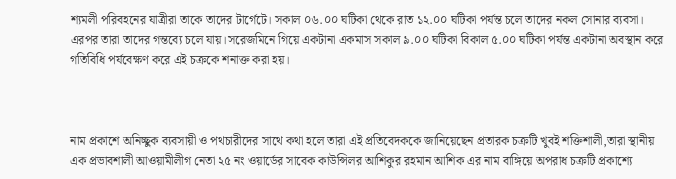শ্যমলী পরিবহনের যাত্রীরা তাকে তাদের টার্গেটে। সকাল ০৬.০০ ঘটিকা থেকে রাত ১২.০০ ঘটিকা পর্যন্ত চলে তাদের নকল সোনার ব্যবসা। এরপর তারা তাদের গন্তব্যে চলে যায়।সরেজমিনে গিয়ে একটানা একমাস সকাল ৯.০০ ঘটিকা বিকাল ৫.০০ ঘটিকা পর্যন্ত একটানা অবস্থান করে গতিবিধি পর্যবেক্ষণ করে এই চক্রকে শনাক্ত করা হয়।



নাম প্রকাশে অনিচ্ছুক ব্যবসায়ী ও পথচারীদের সাথে কথা হলে তারা এই প্রতিবেদককে জানিয়েছেন প্রতারক চক্রটি খুবই শক্তিশালী,তারা স্থানীয় এক প্রভাবশালী আওয়ামীলীগ নেতা ২৫ নং ওয়ার্ডের সাবেক কাউন্সিলর আশিকুর রহমান আশিক এর নাম বাঙ্গিয়ে অপরাধ চক্রটি প্রকাশ্যে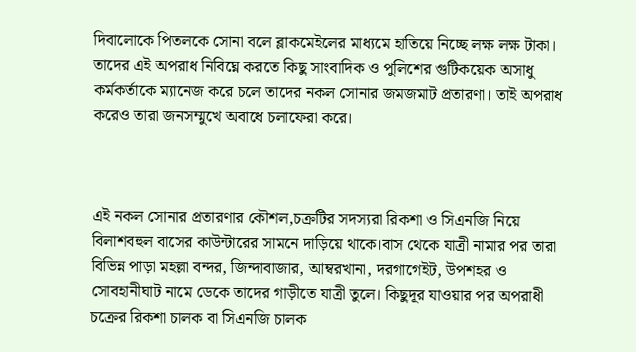দিবালোকে পিতলকে সোনা বলে ব্লাকমেইলের মাধ্যমে হাতিয়ে নিচ্ছে লক্ষ লক্ষ টাকা। তাদের এই অপরাধ নিবিঘ্নে করতে কিছু সাংবাদিক ও পুলিশের গুটিকয়েক অসাধু কর্মকর্তাকে ম্যানেজ করে চলে তাদের নকল সোনার জমজমাট প্রতারণা। তাই অপরাধ করেও তারা জনসম্মুখে অবাধে চলাফেরা করে।



এই নকল সোনার প্রতারণার কৌশল,চক্রটির সদস্যরা রিকশা ও সিএনজি নিয়ে বিলাশবহুল বাসের কাউন্টারের সামনে দাড়িয়ে থাকে।বাস থেকে যাত্রী নামার পর তারা বিভিন্ন পাড়া মহল্লা বন্দর, জিন্দাবাজার, আম্বরখানা, দরগাগেইট, উপশহর ও সোবহানীঘাট নামে ডেকে তাদের গাড়ীতে যাত্রী তুলে। কিছুদূর যাওয়ার পর অপরাধী চক্রের রিকশা চালক বা সিএনজি চালক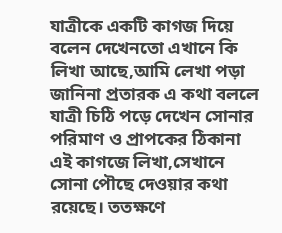যাত্রীকে একটি কাগজ দিয়ে বলেন দেখেনতো এখানে কি লিখা আছে,আমি লেখা পড়া জানিনা প্রতারক এ কথা বললে যাত্রী চিঠি পড়ে দেখেন সোনার পরিমাণ ও প্রাপকের ঠিকানা এই কাগজে লিখা,সেখানে সোনা পৌছে দেওয়ার কথা রয়েছে। ততক্ষণে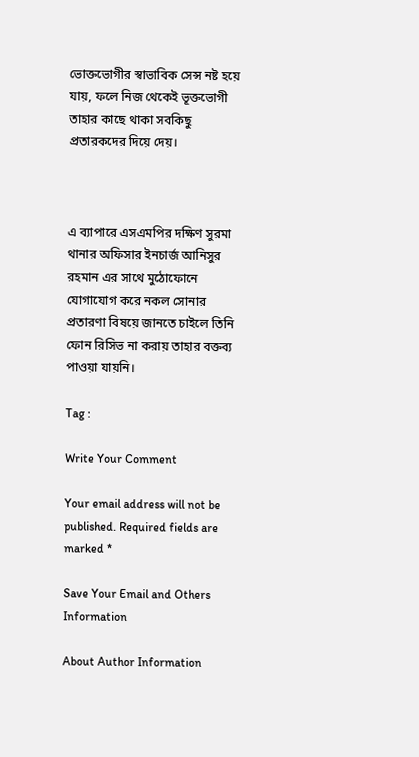ভোক্তভোগীর স্বাভাবিক সেন্স নষ্ট হয়ে যায়, ফলে নিজ থেকেই ভূক্তভোগী তাহার কাছে থাকা সবকিছু প্রতারকদের দিয়ে দেয়।



এ ব্যাপারে এসএমপির দক্ষিণ সুরমা থানার অফিসার ইনচার্জ আনিসুর রহমান এর সাথে মুঠোফোনে যোগাযোগ করে নকল সোনার প্রতারণা বিষয়ে জানতে চাইলে তিনি ফোন রিসিভ না করায় তাহার বক্তব্য পাওয়া যায়নি।

Tag :

Write Your Comment

Your email address will not be published. Required fields are marked *

Save Your Email and Others Information

About Author Information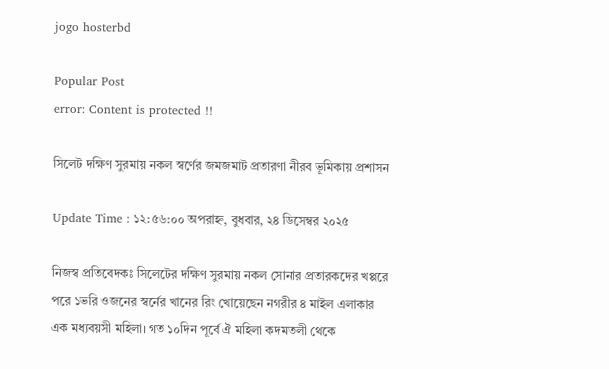jogo hosterbd

Popular Post
error: Content is protected !!

সিলেট দক্ষিণ সুরমায় নকল স্বর্ণের জমজমাট প্রতারণা নীরব ভূমিকায় প্রশাসন

Update Time : ১২:৫৬:০০ অপরাহ্ন, বুধবার, ২৪ ডিসেম্বর ২০২৫

নিজস্ব প্রতিবেদকঃ সিলেটের দক্ষিণ সুরমায় নকল সোনার প্রতারকদের খপ্পরে পরে ১ভরি ওজনের স্বর্নের খানের রিং খোয়েছেন নগরীর ৪ মাইল এলাকার এক মধ্যবয়সী মহিলা। গত ১০দিন পূর্বে ঐ মহিলা কদমতলী থেকে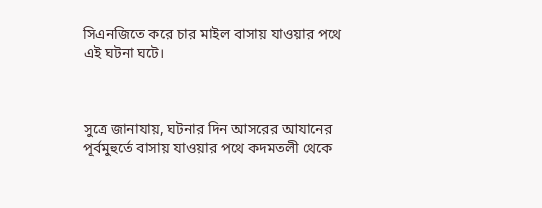সিএনজিতে করে চার মাইল বাসায় যাওয়ার পথে এই ঘটনা ঘটে।



সুত্রে জানাযায়, ঘটনার দিন আসরের আযানের পূর্বমুহুর্তে বাসায় যাওয়ার পথে কদমতলী থেকে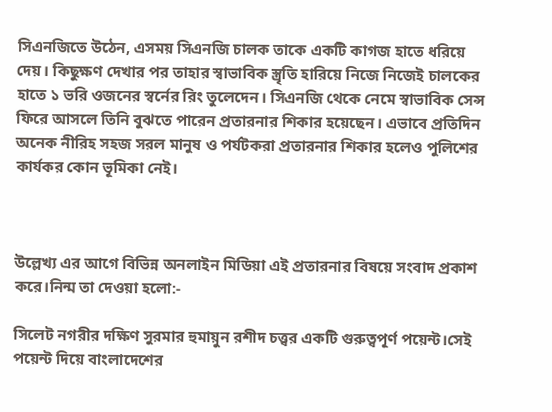সিএনজিতে উঠেন, এসময় সিএনজি চালক তাকে একটি কাগজ হাতে ধরিয়ে দেয়। কিছুক্ষণ দেখার পর তাহার স্বাভাবিক স্ত্রৃতি হারিয়ে নিজে নিজেই চালকের হাতে ১ ভরি ওজনের স্বর্নের রিং তুলেদেন। সিএনজি থেকে নেমে স্বাভাবিক সেন্স ফিরে আসলে তিনি বুঝতে পারেন প্রতারনার শিকার হয়েছেন। এভাবে প্রতিদিন অনেক নীরিহ সহজ সরল মানুষ ও পর্যটকরা প্রতারনার শিকার হলেও পুলিশের কার্যকর কোন ভূমিকা নেই।



উল্লেখ্য এর আগে বিভিন্ন অনলাইন মিডিয়া এই প্রতারনার বিষয়ে সংবাদ প্রকাশ করে।নিন্ম তা দেওয়া হলো:-

সিলেট নগরীর দক্ষিণ সুরমার হুমায়ুন রশীদ চত্ত্বর একটি গুরুত্বপূর্ণ পয়েন্ট।সেই পয়েন্ট দিয়ে বাংলাদেশের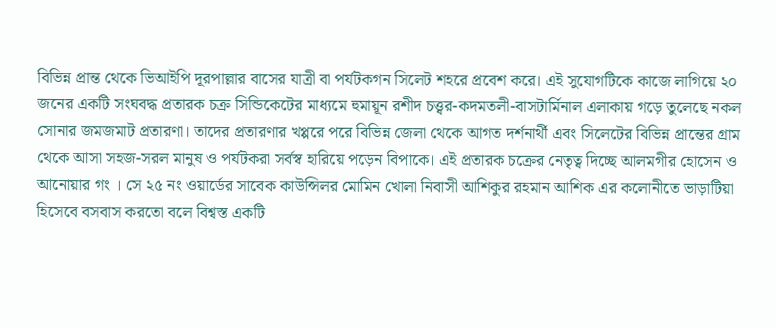বিভিন্ন প্রান্ত থেকে ভিআইপি দূরপাল্লার বাসের যাত্রী বা পর্যটকগন সিলেট শহরে প্রবেশ করে। এই সুযোগটিকে কাজে লাগিয়ে ২০ জনের একটি সংঘবদ্ধ প্রতারক চক্র সিন্ডিকেটের মাধ্যমে হুমায়ূন রশীদ চত্ত্বর-কদমতলী-বাসটার্মিনাল এলাকায় গড়ে তুলেছে নকল সোনার জমজমাট প্রতারণা। তাদের প্রতারণার খপ্পরে পরে বিভিন্ন জেলা থেকে আগত দর্শনার্থী এবং সিলেটের বিভিন্ন প্রান্তের গ্রাম থেকে আসা সহজ-সরল মানুষ ও পর্যটকরা সর্বস্ব হারিয়ে পড়েন বিপাকে। এই প্রতারক চক্রের নেতৃত্ব দিচ্ছে আলমগীর হোসেন ও আনোয়ার গং । সে ২৫ নং ওয়ার্ডের সাবেক কাউন্সিলর মোমিন খোলা নিবাসী আশিকুর রহমান আশিক এর কলোনীতে ভাড়াটিয়া হিসেবে বসবাস করতো বলে বিশ্বস্ত একটি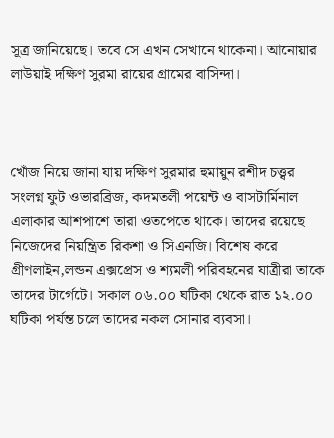সূত্র জানিয়েছে। তবে সে এখন সেখানে থাকেনা। আনোয়ার লাউয়াই দক্ষিণ সুরমা রায়ের গ্রামের বাসিন্দা।



খোঁজ নিয়ে জানা যায় দক্ষিণ সুরমার হুমায়ুন রশীদ চত্ত্বর সংলগ্ন ফুট ওভারব্রিজ, কদমতলী পয়েন্ট ও বাসটার্মিনাল এলাকার আশপাশে তারা ওতপেতে থাকে। তাদের রয়েছে নিজেদের নিয়ন্ত্রিত রিকশা ও সিএনজি। বিশেষ করে গ্রীণলাইন,লন্ডন এক্সপ্রেস ও শ্যমলী পরিবহনের যাত্রীরা তাকে তাদের টার্গেটে। সকাল ০৬.০০ ঘটিকা থেকে রাত ১২.০০ ঘটিকা পর্যন্ত চলে তাদের নকল সোনার ব্যবসা।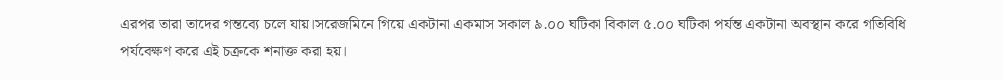এরপর তারা তাদের গন্তব্যে চলে যায়।সরেজমিনে গিয়ে একটানা একমাস সকাল ৯.০০ ঘটিকা বিকাল ৫.০০ ঘটিকা পর্যন্ত একটানা অবস্থান করে গতিবিধি পর্যবেক্ষণ করে এই চক্রকে শনাক্ত করা হয়।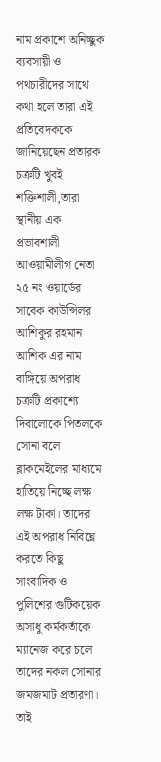নাম প্রকাশে অনিচ্ছুক ব্যবসায়ী ও পথচারীদের সাথে কথা হলে তারা এই প্রতিবেদককে জানিয়েছেন প্রতারক চক্রটি খুবই শক্তিশালী,তারা স্থানীয় এক প্রভাবশালী আওয়ামীলীগ নেতা ২৫ নং ওয়ার্ডের সাবেক কাউন্সিলর আশিকুর রহমান আশিক এর নাম বাঙ্গিয়ে অপরাধ চক্রটি প্রকাশ্যে দিবালোকে পিতলকে সোনা বলে ব্লাকমেইলের মাধ্যমে হাতিয়ে নিচ্ছে লক্ষ লক্ষ টাকা। তাদের এই অপরাধ নিবিঘ্নে করতে কিছু সাংবাদিক ও পুলিশের গুটিকয়েক অসাধু কর্মকর্তাকে ম্যানেজ করে চলে তাদের নকল সোনার জমজমাট প্রতারণা। তাই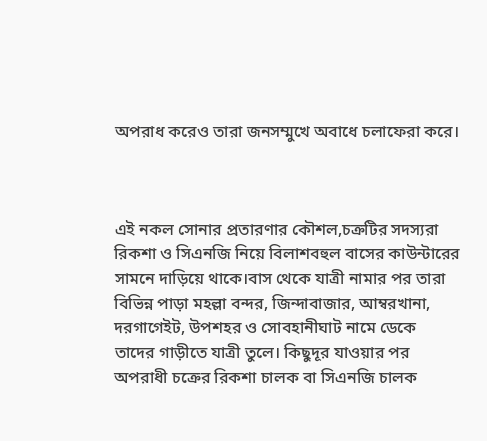অপরাধ করেও তারা জনসম্মুখে অবাধে চলাফেরা করে।



এই নকল সোনার প্রতারণার কৌশল,চক্রটির সদস্যরা রিকশা ও সিএনজি নিয়ে বিলাশবহুল বাসের কাউন্টারের সামনে দাড়িয়ে থাকে।বাস থেকে যাত্রী নামার পর তারা বিভিন্ন পাড়া মহল্লা বন্দর, জিন্দাবাজার, আম্বরখানা, দরগাগেইট, উপশহর ও সোবহানীঘাট নামে ডেকে তাদের গাড়ীতে যাত্রী তুলে। কিছুদূর যাওয়ার পর অপরাধী চক্রের রিকশা চালক বা সিএনজি চালক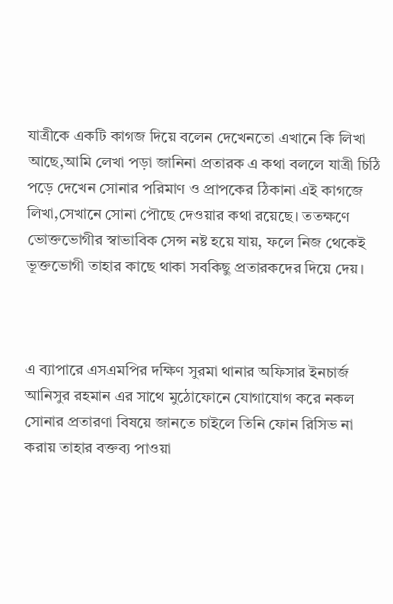যাত্রীকে একটি কাগজ দিয়ে বলেন দেখেনতো এখানে কি লিখা আছে,আমি লেখা পড়া জানিনা প্রতারক এ কথা বললে যাত্রী চিঠি পড়ে দেখেন সোনার পরিমাণ ও প্রাপকের ঠিকানা এই কাগজে লিখা,সেখানে সোনা পৌছে দেওয়ার কথা রয়েছে। ততক্ষণে ভোক্তভোগীর স্বাভাবিক সেন্স নষ্ট হয়ে যায়, ফলে নিজ থেকেই ভূক্তভোগী তাহার কাছে থাকা সবকিছু প্রতারকদের দিয়ে দেয়।



এ ব্যাপারে এসএমপির দক্ষিণ সুরমা থানার অফিসার ইনচার্জ আনিসুর রহমান এর সাথে মুঠোফোনে যোগাযোগ করে নকল সোনার প্রতারণা বিষয়ে জানতে চাইলে তিনি ফোন রিসিভ না করায় তাহার বক্তব্য পাওয়া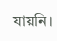যায়নি।